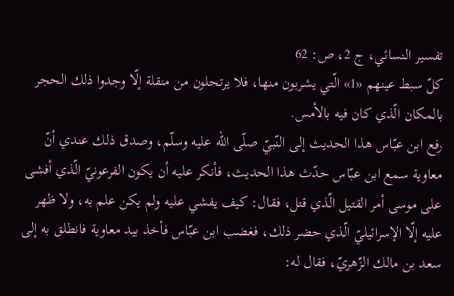تفسير النسائي، ج 2، ص: 62
كلّ سبط عينهم «1» الّتي يشربون منها، فلا يرتحلون من منقلة إلّا وجدوا ذلك الحجر بالمكان الّذي كان فيه بالأمس.
رفع ابن عبّاس هذا الحديث إلى النّبيّ صلّى اللّه عليه وسلّم، وصدق ذلك عندي أنّ معاوية سمع ابن عبّاس حدّث هذا الحديث، فأنكر عليه أن يكون الفرعونيّ الّذي أفشى على موسى أمر القتيل الّذي قتل، فقال: كيف يفشي عليه ولم يكن علم به، ولا ظهر عليه إلّا الإسرائيليّ الّذي حضر ذلك، فغضب ابن عبّاس فأخذ بيد معاوية فانطلق به إلى سعد بن مالك الزّهريّ، فقال له: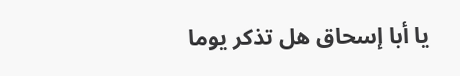يا أبا إسحاق هل تذكر يوما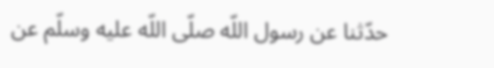حدّثنا عن رسول اللّه صلّى اللّه عليه وسلّم عن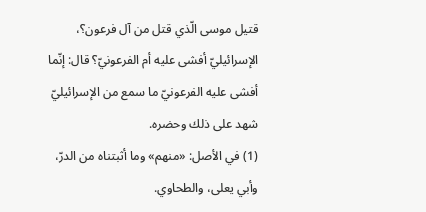قتيل موسى الّذي قتل من آل فرعون؟، الإسرائيليّ أفشى عليه أم الفرعونيّ؟ قال: إنّما أفشى عليه الفرعونيّ ما سمع من الإسرائيليّ شهد على ذلك وحضره.
(1) في الأصل: «منهم» وما أثبتناه من الدرّ، وأبي يعلى، والطحاوي.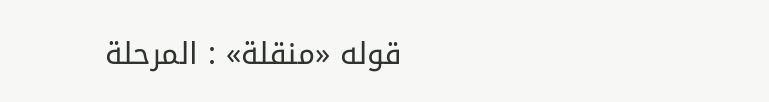قوله «منقلة» : المرحلة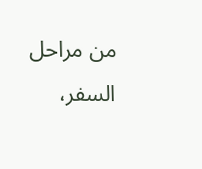من مراحل السفر،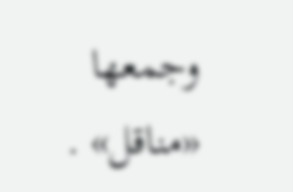وجمعها «مناقل» .